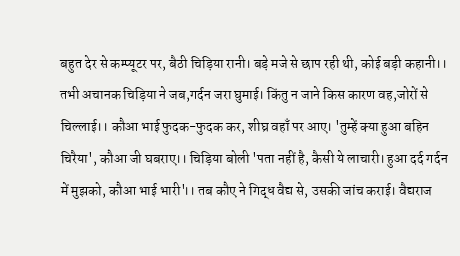बहुत देर से कम्प्यूटर पर, बैठी चिड़िया रानी। बड़े मजे से छाप रही थी, कोई बड़ी कहानी।। तभी अचानक चिड़िया ने जब,गर्दन जरा घुमाई। किंतु न जाने किस कारण वह,जोरों से चिल्लाई।। कौआ भाई फुदक-फुदक कर, शीघ्र वहाँ पर आए। 'तुम्हें क्या हुआ बहिन चिरैया', कौआ जी घबराए।। चिड़िया बोली 'पता नहीं है, कैसी ये लाचारी। हुआ दर्द गर्दन में मुझको, कौआ भाई भारी'।। तब कौए ने गिद्ध वैद्य से, उसकी जांच कराई। वैद्यराज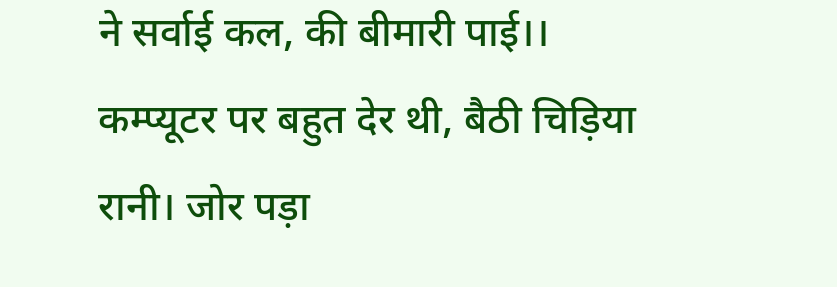ने सर्वाई कल, की बीमारी पाई।। कम्प्यूटर पर बहुत देर थी, बैठी चिड़िया रानी। जोर पड़ा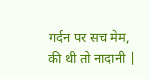गर्दन पर सच मेम, की थी तो नादानी |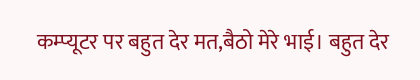कम्प्यूटर पर बहुत देर मत,बैठो मेरे भाई। बहुत देर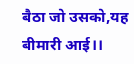बैठा जो उसको,यह बीमारी आई।।